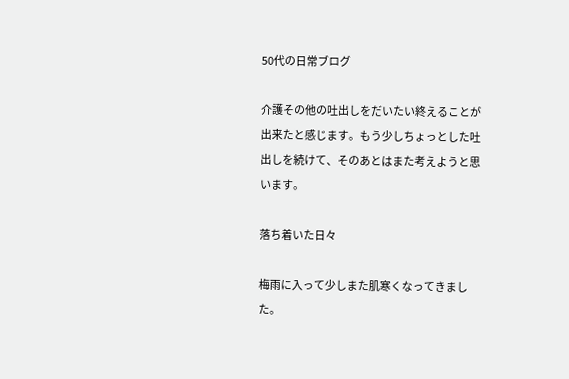50代の日常ブログ

介護その他の吐出しをだいたい終えることが出来たと感じます。もう少しちょっとした吐出しを続けて、そのあとはまた考えようと思います。

落ち着いた日々

梅雨に入って少しまた肌寒くなってきました。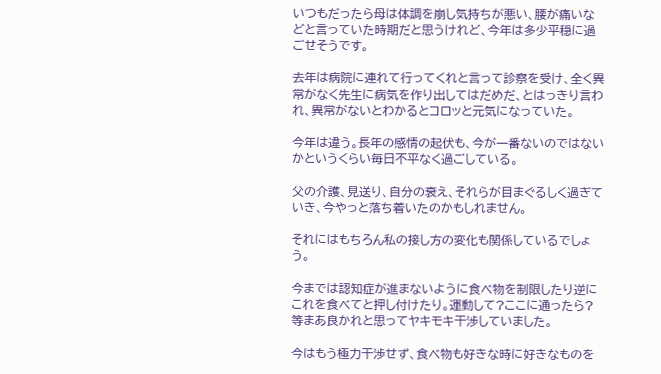いつもだったら母は体調を崩し気持ちが悪い、腰が痛いなどと言っていた時期だと思うけれど、今年は多少平穏に過ごせそうです。

去年は病院に連れて行ってくれと言って診察を受け、全く異常がなく先生に病気を作り出してはだめだ、とはっきり言われ、異常がないとわかるとコロッと元気になっていた。

今年は違う。長年の感情の起伏も、今が一番ないのではないかというくらい毎日不平なく過ごしている。

父の介護、見送り、自分の衰え、それらが目まぐるしく過ぎていき、今やっと落ち着いたのかもしれません。

それにはもちろん私の接し方の変化も関係しているでしょう。

今までは認知症が進まないように食べ物を制限したり逆にこれを食べてと押し付けたり。運動して?ここに通ったら?等まあ良かれと思ってヤキモキ干渉していました。

今はもう極力干渉せず、食べ物も好きな時に好きなものを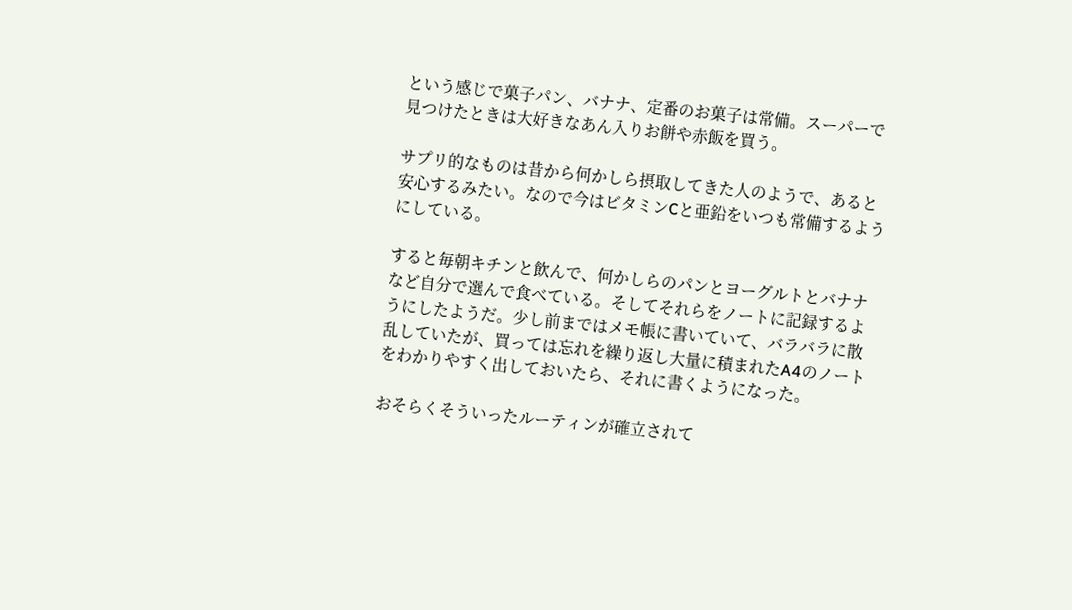という感じで菓子パン、バナナ、定番のお菓子は常備。スーパーで見つけたときは大好きなあん入りお餅や赤飯を買う。

サプリ的なものは昔から何かしら摂取してきた人のようで、あると安心するみたい。なので今はビタミンCと亜鉛をいつも常備するようにしている。

すると毎朝キチンと飲んで、何かしらのパンとヨーグルトとバナナなど自分で選んで食べている。そしてそれらをノートに記録するようにしたようだ。少し前まではメモ帳に書いていて、バラバラに散乱していたが、買っては忘れを繰り返し大量に積まれたA4のノートをわかりやすく出しておいたら、それに書くようになった。

おそらくそういったルーティンが確立されて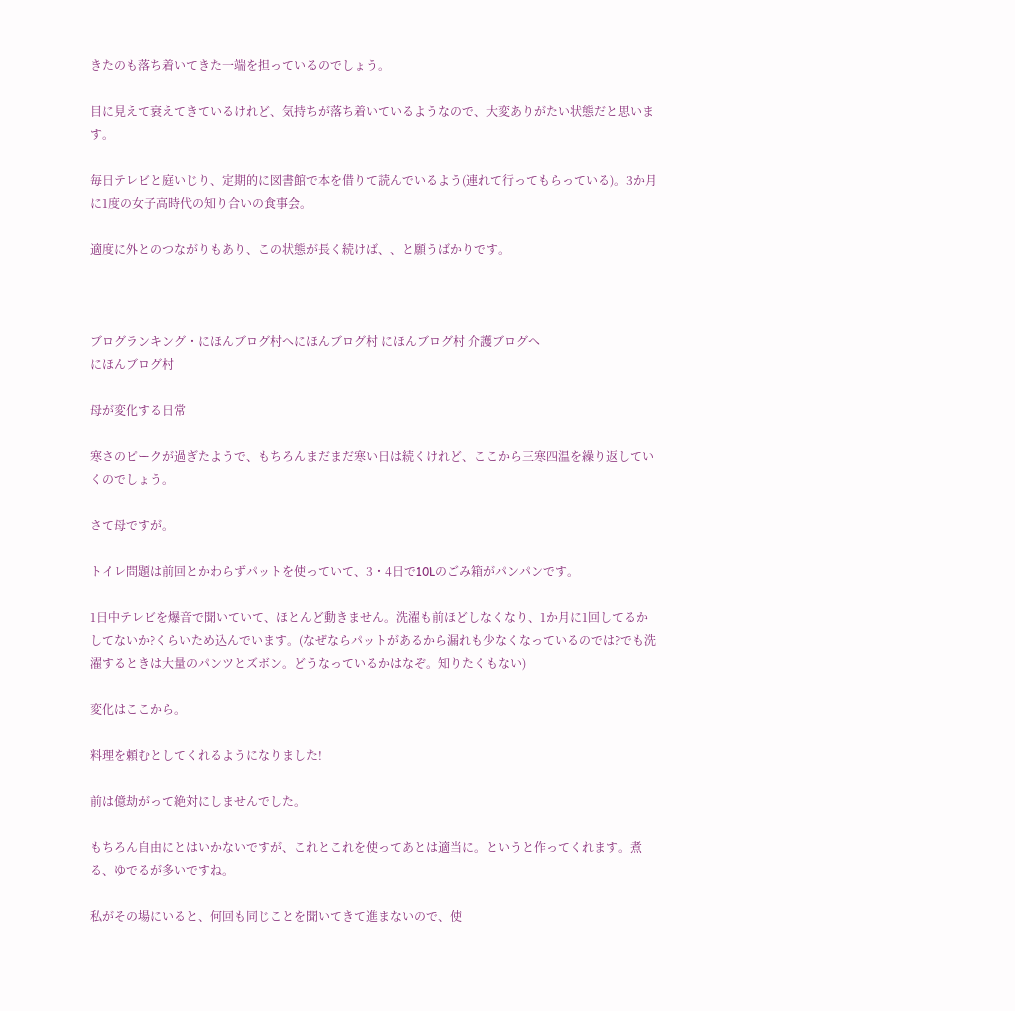きたのも落ち着いてきた一端を担っているのでしょう。

目に見えて衰えてきているけれど、気持ちが落ち着いているようなので、大変ありがたい状態だと思います。

毎日テレビと庭いじり、定期的に図書館で本を借りて読んでいるよう(連れて行ってもらっている)。3か月に1度の女子高時代の知り合いの食事会。

適度に外とのつながりもあり、この状態が長く続けば、、と願うばかりです。



ブログランキング・にほんブログ村へにほんブログ村 にほんブログ村 介護ブログへ
にほんブログ村

母が変化する日常

寒さのピークが過ぎたようで、もちろんまだまだ寒い日は続くけれど、ここから三寒四温を繰り返していくのでしょう。

さて母ですが。

トイレ問題は前回とかわらずパットを使っていて、3・4日で10Lのごみ箱がパンパンです。

1日中テレビを爆音で聞いていて、ほとんど動きません。洗濯も前ほどしなくなり、1か月に1回してるかしてないか?くらいため込んでいます。(なぜならパットがあるから漏れも少なくなっているのでは?でも洗濯するときは大量のパンツとズボン。どうなっているかはなぞ。知りたくもない)

変化はここから。

料理を頼むとしてくれるようになりました!

前は億劫がって絶対にしませんでした。

もちろん自由にとはいかないですが、これとこれを使ってあとは適当に。というと作ってくれます。煮る、ゆでるが多いですね。

私がその場にいると、何回も同じことを聞いてきて進まないので、使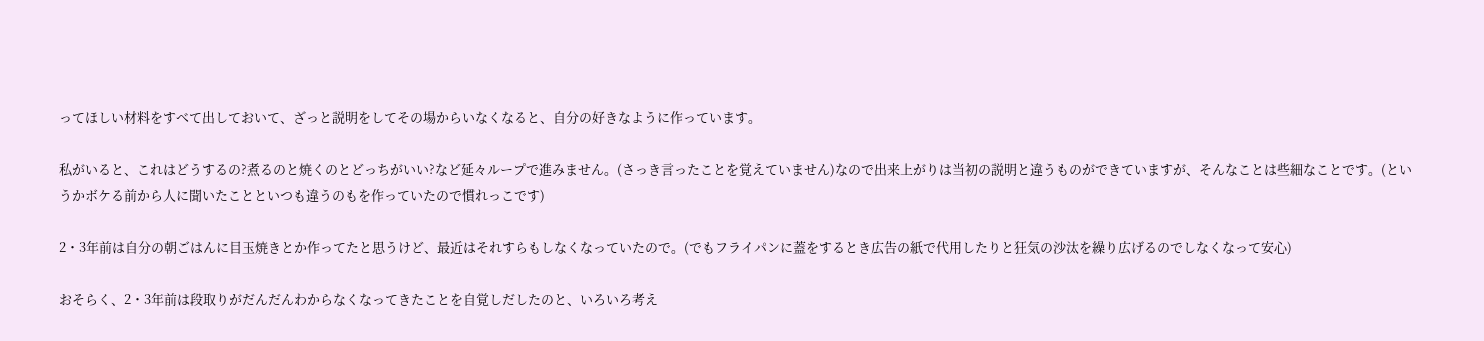ってほしい材料をすべて出しておいて、ざっと説明をしてその場からいなくなると、自分の好きなように作っています。

私がいると、これはどうするの?煮るのと焼くのとどっちがいい?など延々ループで進みません。(さっき言ったことを覚えていません)なので出来上がりは当初の説明と違うものができていますが、そんなことは些細なことです。(というかボケる前から人に聞いたことといつも違うのもを作っていたので慣れっこです)

2・3年前は自分の朝ごはんに目玉焼きとか作ってたと思うけど、最近はそれすらもしなくなっていたので。(でもフライパンに蓋をするとき広告の紙で代用したりと狂気の沙汰を繰り広げるのでしなくなって安心)

おそらく、2・3年前は段取りがだんだんわからなくなってきたことを自覚しだしたのと、いろいろ考え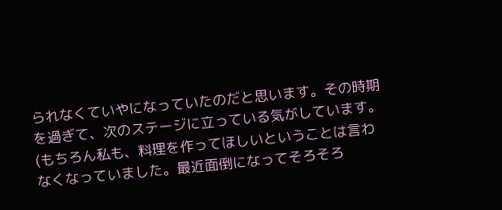られなくていやになっていたのだと思います。その時期を過ぎて、次のステージに立っている気がしています。(もちろん私も、料理を作ってほしいということは言わなくなっていました。最近面倒になってそろそろ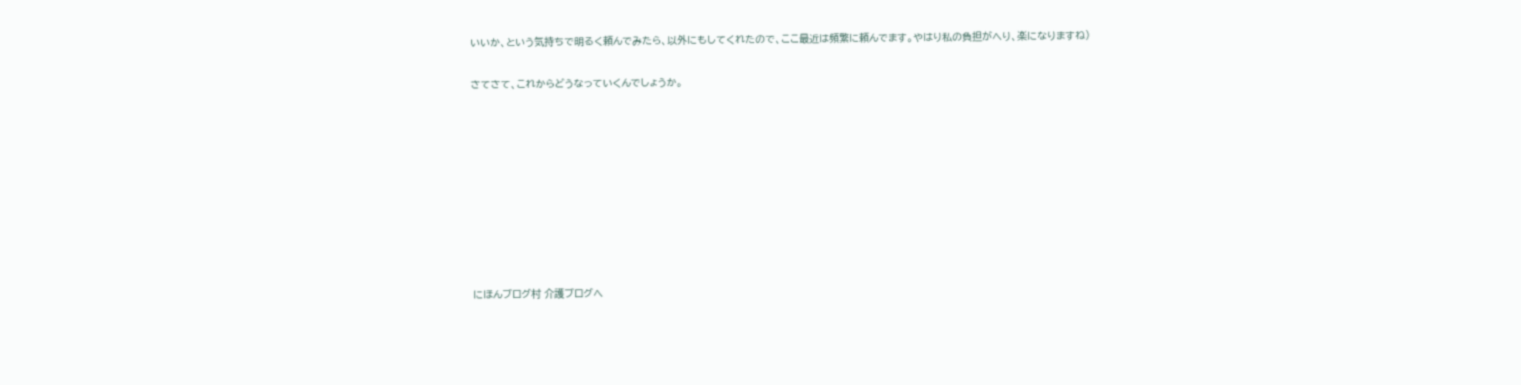いいか、という気持ちで明るく頼んでみたら、以外にもしてくれたので、ここ最近は頻繁に頼んでます。やはり私の負担がへり、楽になりますね)

さてさて、これからどうなっていくんでしょうか。









にほんブログ村 介護ブログへ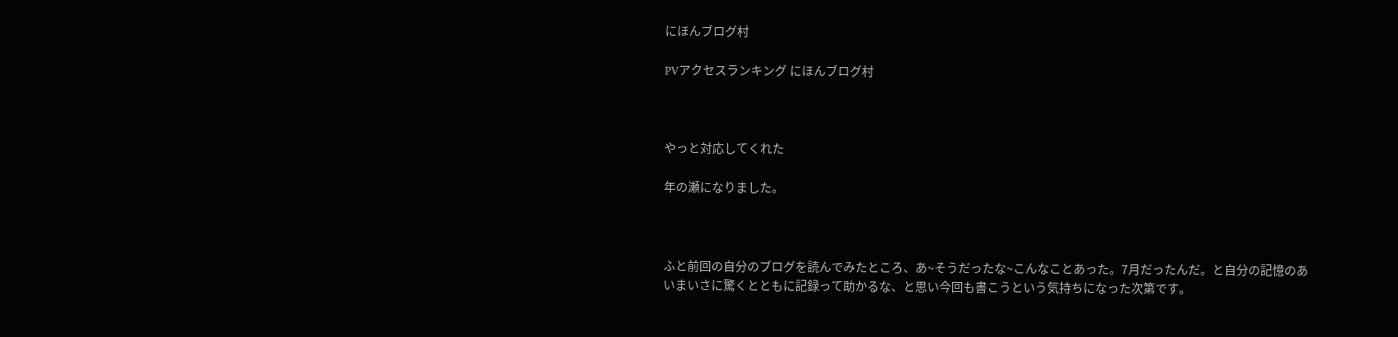にほんブログ村

PVアクセスランキング にほんブログ村



やっと対応してくれた

年の瀬になりました。



ふと前回の自分のブログを読んでみたところ、あ~そうだったな~こんなことあった。7月だったんだ。と自分の記憶のあいまいさに驚くとともに記録って助かるな、と思い今回も書こうという気持ちになった次第です。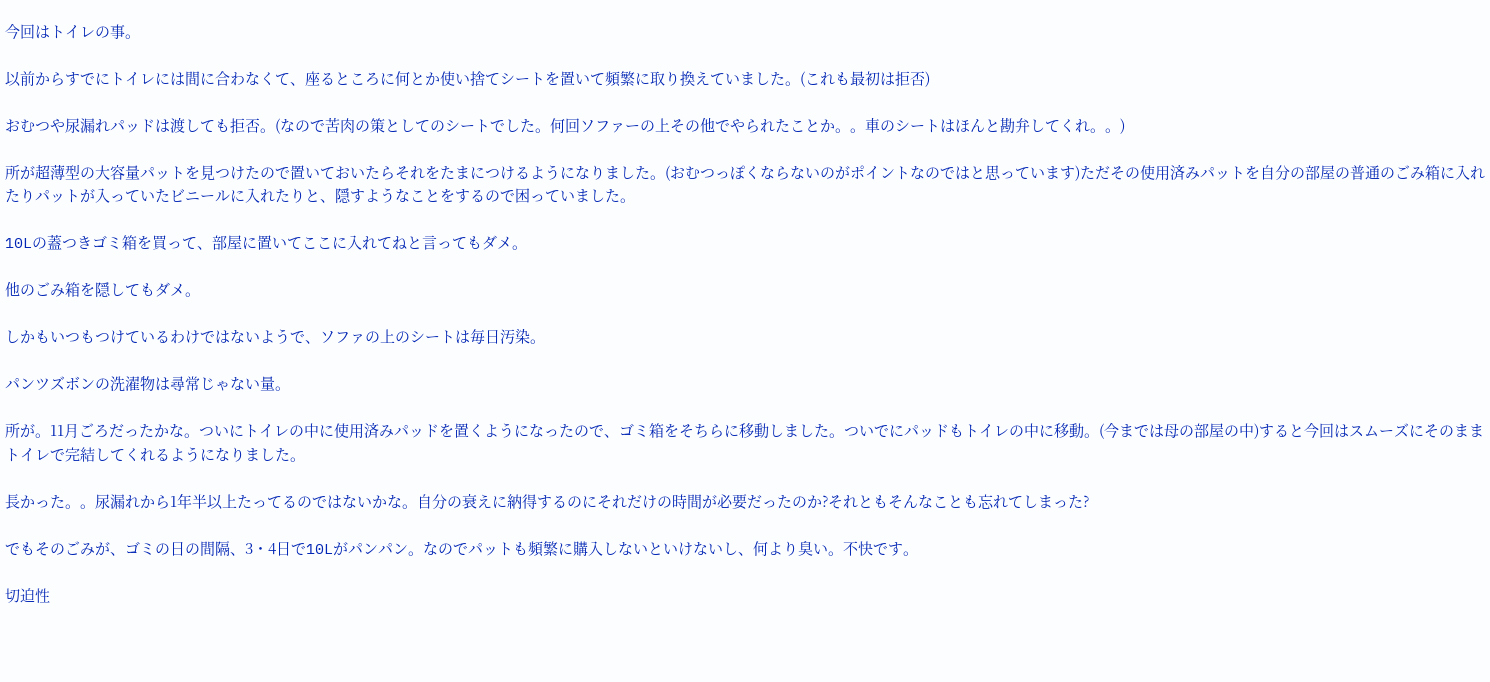今回はトイレの事。

以前からすでにトイレには間に合わなくて、座るところに何とか使い捨てシートを置いて頻繁に取り換えていました。(これも最初は拒否)

おむつや尿漏れパッドは渡しても拒否。(なので苦肉の策としてのシートでした。何回ソファーの上その他でやられたことか。。車のシートはほんと勘弁してくれ。。)

所が超薄型の大容量パットを見つけたので置いておいたらそれをたまにつけるようになりました。(おむつっぽくならないのがポイントなのではと思っています)ただその使用済みパットを自分の部屋の普通のごみ箱に入れたりパットが入っていたビニールに入れたりと、隠すようなことをするので困っていました。

10Lの蓋つきゴミ箱を買って、部屋に置いてここに入れてねと言ってもダメ。

他のごみ箱を隠してもダメ。

しかもいつもつけているわけではないようで、ソファの上のシートは毎日汚染。

パンツズボンの洗濯物は尋常じゃない量。

所が。11月ごろだったかな。ついにトイレの中に使用済みパッドを置くようになったので、ゴミ箱をそちらに移動しました。ついでにパッドもトイレの中に移動。(今までは母の部屋の中)すると今回はスムーズにそのままトイレで完結してくれるようになりました。

長かった。。尿漏れから1年半以上たってるのではないかな。自分の衰えに納得するのにそれだけの時間が必要だったのか?それともそんなことも忘れてしまった?

でもそのごみが、ゴミの日の間隔、3・4日で10Lがパンパン。なのでパットも頻繁に購入しないといけないし、何より臭い。不快です。

切迫性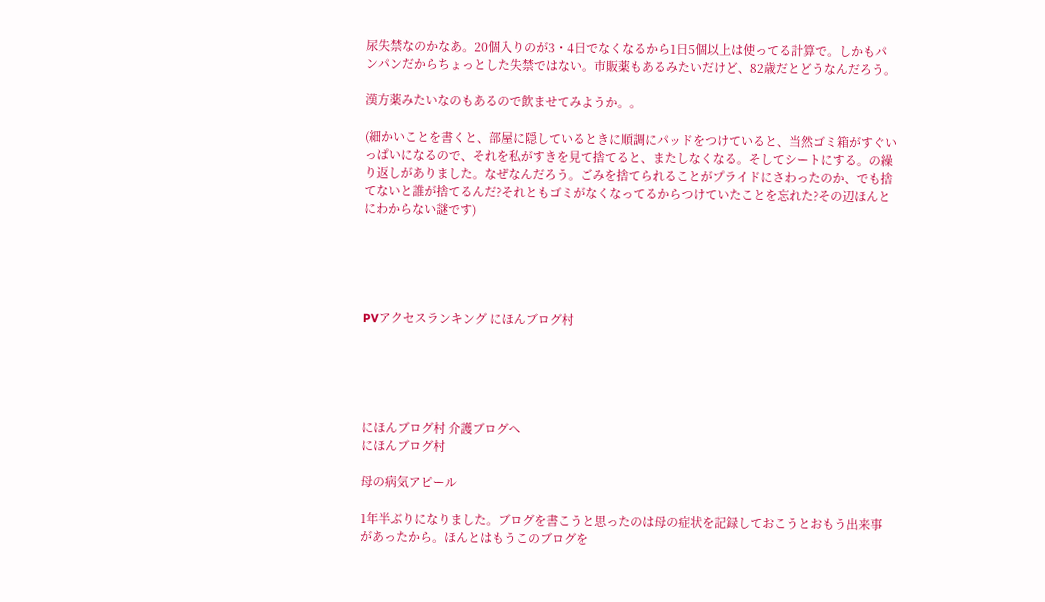尿失禁なのかなあ。20個入りのが3・4日でなくなるから1日5個以上は使ってる計算で。しかもパンパンだからちょっとした失禁ではない。市販薬もあるみたいだけど、82歳だとどうなんだろう。

漢方薬みたいなのもあるので飲ませてみようか。。

(細かいことを書くと、部屋に隠しているときに順調にパッドをつけていると、当然ゴミ箱がすぐいっぱいになるので、それを私がすきを見て捨てると、またしなくなる。そしてシートにする。の繰り返しがありました。なぜなんだろう。ごみを捨てられることがプライドにさわったのか、でも捨てないと誰が捨てるんだ?それともゴミがなくなってるからつけていたことを忘れた?その辺ほんとにわからない謎です)





PVアクセスランキング にほんブログ村





にほんブログ村 介護ブログへ
にほんブログ村

母の病気アピール

1年半ぶりになりました。ブログを書こうと思ったのは母の症状を記録しておこうとおもう出来事があったから。ほんとはもうこのブログを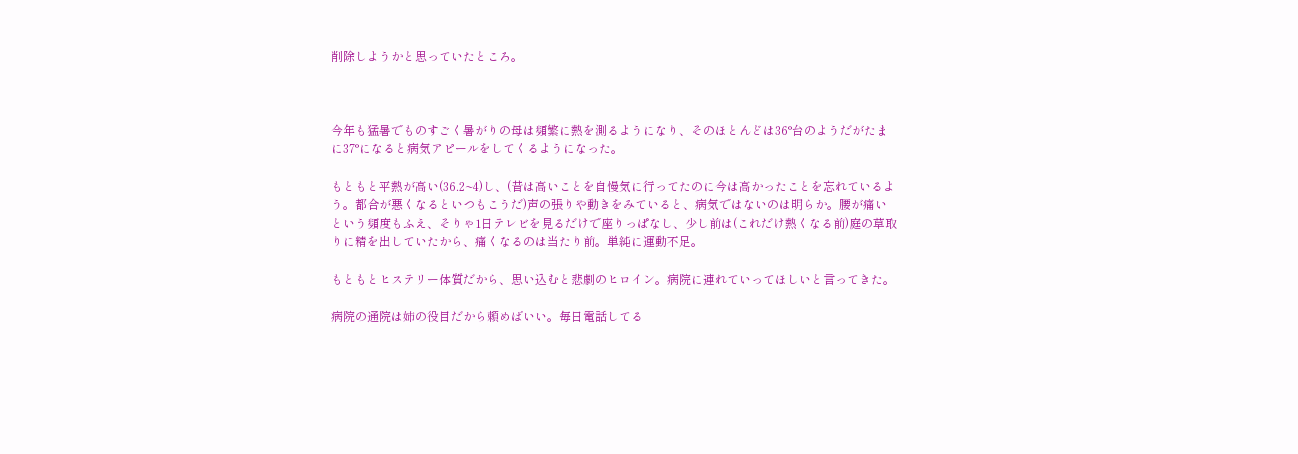削除しようかと思っていたところ。



今年も猛暑でものすごく暑がりの母は頻繁に熱を測るようになり、そのほとんどは36°台のようだがたまに37°になると病気アピールをしてくるようになった。

もともと平熱が高い(36.2~4)し、(昔は高いことを自慢気に行ってたのに今は高かったことを忘れているよう。都合が悪くなるといつもこうだ)声の張りや動きをみていると、病気ではないのは明らか。腰が痛いという頻度もふえ、そりゃ1日テレビを見るだけで座りっぱなし、少し前は(これだけ熱くなる前)庭の草取りに精を出していたから、痛くなるのは当たり前。単純に運動不足。

もともとヒステリー体質だから、思い込むと悲劇のヒロイン。病院に連れていってほしいと言ってきた。

病院の通院は姉の役目だから頼めばいい。毎日電話してる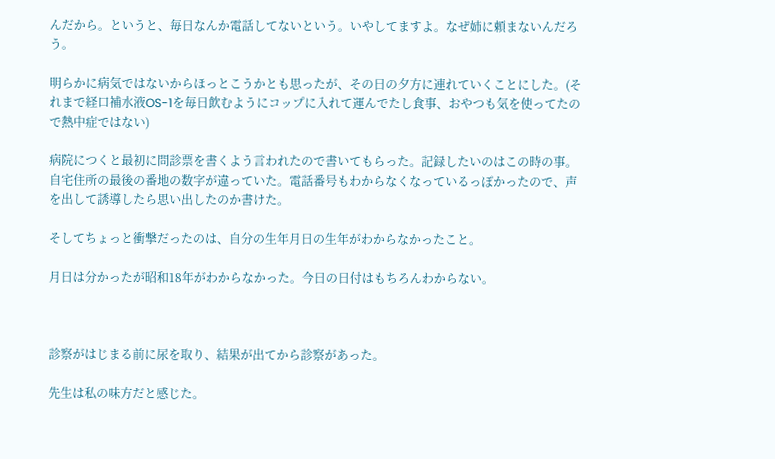んだから。というと、毎日なんか電話してないという。いやしてますよ。なぜ姉に頼まないんだろう。

明らかに病気ではないからほっとこうかとも思ったが、その日の夕方に連れていくことにした。(それまで経口補水液OS-1を毎日飲むようにコップに入れて運んでたし食事、おやつも気を使ってたので熱中症ではない)

病院につくと最初に問診票を書くよう言われたので書いてもらった。記録したいのはこの時の事。自宅住所の最後の番地の数字が違っていた。電話番号もわからなくなっているっぽかったので、声を出して誘導したら思い出したのか書けた。

そしてちょっと衝撃だったのは、自分の生年月日の生年がわからなかったこと。

月日は分かったが昭和18年がわからなかった。今日の日付はもちろんわからない。



診察がはじまる前に尿を取り、結果が出てから診察があった。

先生は私の味方だと感じた。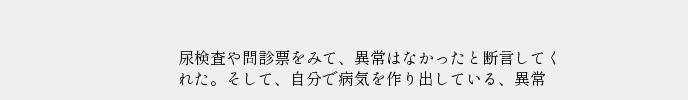尿検査や問診票をみて、異常はなかったと断言してくれた。そして、自分で病気を作り出している、異常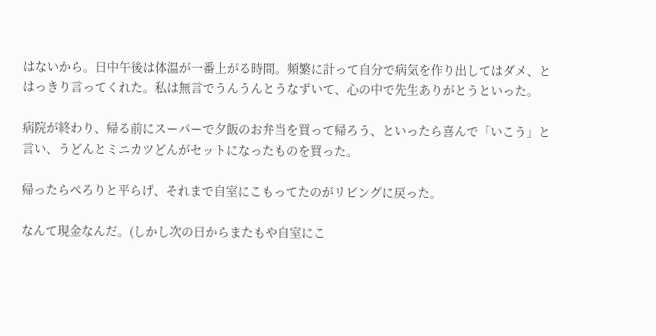はないから。日中午後は体温が一番上がる時間。頻繁に計って自分で病気を作り出してはダメ、とはっきり言ってくれた。私は無言でうんうんとうなずいて、心の中で先生ありがとうといった。

病院が終わり、帰る前にスーパーで夕飯のお弁当を買って帰ろう、といったら喜んで「いこう」と言い、うどんとミニカツどんがセットになったものを買った。

帰ったらぺろりと平らげ、それまで自室にこもってたのがリビングに戻った。

なんて現金なんだ。(しかし次の日からまたもや自室にこ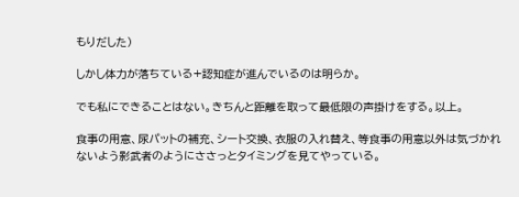もりだした)

しかし体力が落ちている+認知症が進んでいるのは明らか。

でも私にできることはない。きちんと距離を取って最低限の声掛けをする。以上。

食事の用意、尿パットの補充、シート交換、衣服の入れ替え、等食事の用意以外は気づかれないよう影武者のようにささっとタイミングを見てやっている。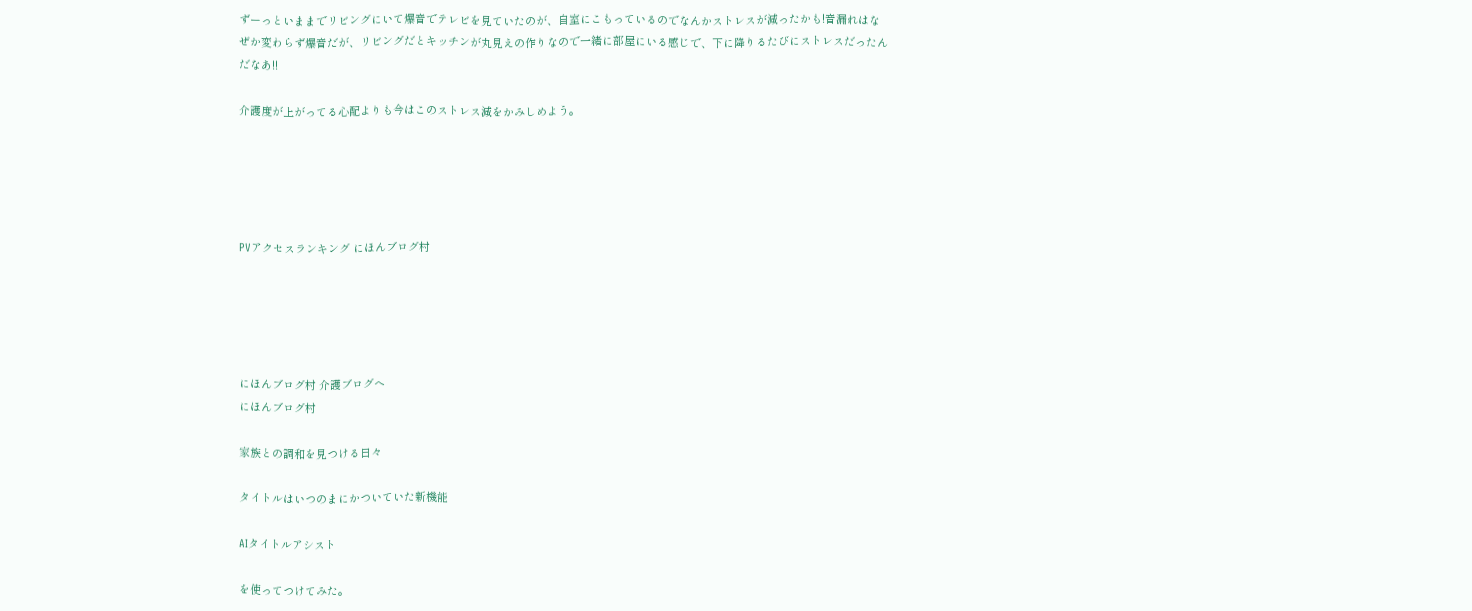ずーっといままでリビングにいて爆音でテレビを見ていたのが、自室にこもっているのでなんかストレスが減ったかも!音漏れはなぜか変わらず爆音だが、リビングだとキッチンが丸見えの作りなので一緒に部屋にいる感じで、下に降りるたびにストレスだったんだなあ!!

介護度が上がってる心配よりも今はこのストレス減をかみしめよう。





PVアクセスランキング にほんブログ村





にほんブログ村 介護ブログへ
にほんブログ村

家族との調和を見つける日々

タイトルはいつのまにかついていた新機能

AIタイトルアシスト

を使ってつけてみた。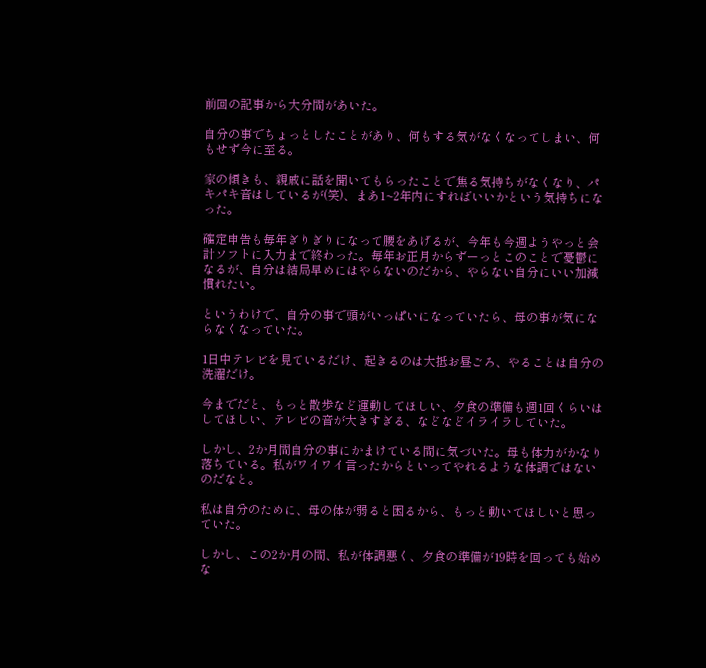前回の記事から大分間があいた。

自分の事でちょっとしたことがあり、何もする気がなくなってしまい、何もせず今に至る。

家の傾きも、親戚に話を聞いてもらったことで焦る気持ちがなくなり、パキパキ音はしているが(笑)、まあ1~2年内にすればいいかという気持ちになった。

確定申告も毎年ぎりぎりになって腰をあげるが、今年も今週ようやっと会計ソフトに入力まで終わった。毎年お正月からずーっとこのことで憂鬱になるが、自分は結局早めにはやらないのだから、やらない自分にいい加減慣れたい。

というわけで、自分の事で頭がいっぱいになっていたら、母の事が気にならなくなっていた。

1日中テレビを見ているだけ、起きるのは大抵お昼ごろ、やることは自分の洗濯だけ。

今までだと、もっと散歩など運動してほしい、夕食の準備も週1回くらいはしてほしい、テレビの音が大きすぎる、などなどイライラしていた。

しかし、2か月間自分の事にかまけている間に気づいた。母も体力がかなり落ちている。私がワイワイ言ったからといってやれるような体調ではないのだなと。

私は自分のために、母の体が弱ると困るから、もっと動いてほしいと思っていた。

しかし、この2か月の間、私が体調悪く、夕食の準備が19時を回っても始めな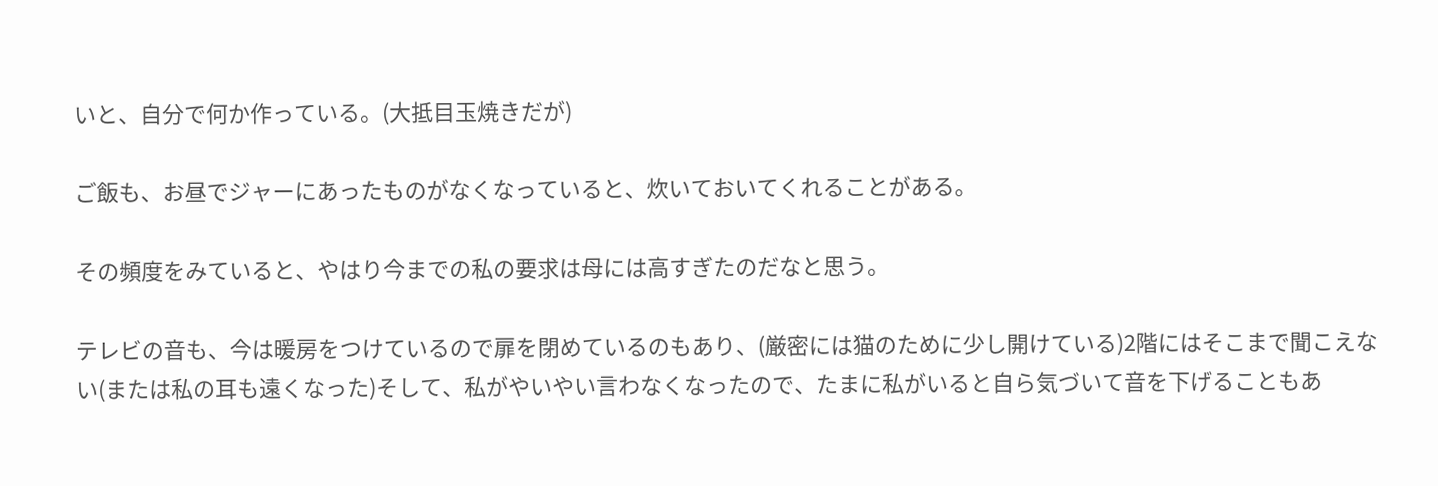いと、自分で何か作っている。(大抵目玉焼きだが)

ご飯も、お昼でジャーにあったものがなくなっていると、炊いておいてくれることがある。

その頻度をみていると、やはり今までの私の要求は母には高すぎたのだなと思う。

テレビの音も、今は暖房をつけているので扉を閉めているのもあり、(厳密には猫のために少し開けている)2階にはそこまで聞こえない(または私の耳も遠くなった)そして、私がやいやい言わなくなったので、たまに私がいると自ら気づいて音を下げることもあ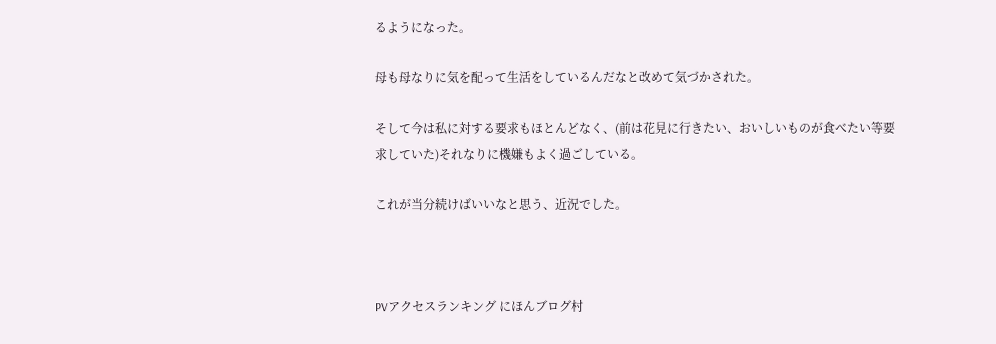るようになった。

母も母なりに気を配って生活をしているんだなと改めて気づかされた。

そして今は私に対する要求もほとんどなく、(前は花見に行きたい、おいしいものが食べたい等要求していた)それなりに機嫌もよく過ごしている。

これが当分続けばいいなと思う、近況でした。



PVアクセスランキング にほんブログ村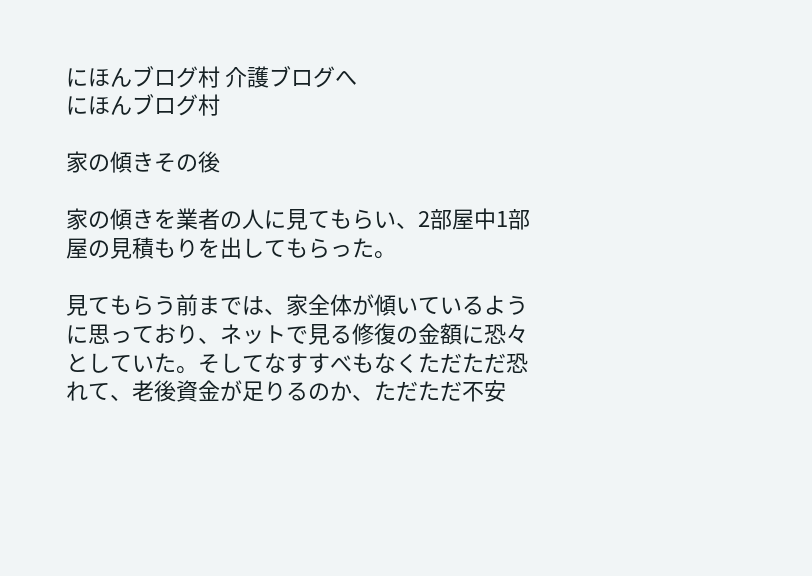にほんブログ村 介護ブログへ
にほんブログ村

家の傾きその後

家の傾きを業者の人に見てもらい、2部屋中1部屋の見積もりを出してもらった。

見てもらう前までは、家全体が傾いているように思っており、ネットで見る修復の金額に恐々としていた。そしてなすすべもなくただただ恐れて、老後資金が足りるのか、ただただ不安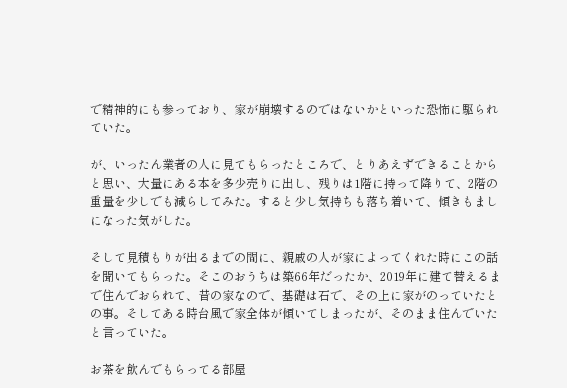で精神的にも参っており、家が崩壊するのではないかといった恐怖に駆られていた。

が、いったん業者の人に見てもらったところで、とりあえずできることからと思い、大量にある本を多少売りに出し、残りは1階に持って降りて、2階の重量を少しでも減らしてみた。すると少し気持ちも落ち着いて、傾きもましになった気がした。

そして見積もりが出るまでの間に、親戚の人が家によってくれた時にこの話を聞いてもらった。そこのおうちは築66年だったか、2019年に建て替えるまで住んでおられて、昔の家なので、基礎は石で、その上に家がのっていたとの事。そしてある時台風で家全体が傾いてしまったが、そのまま住んでいたと言っていた。

お茶を飲んでもらってる部屋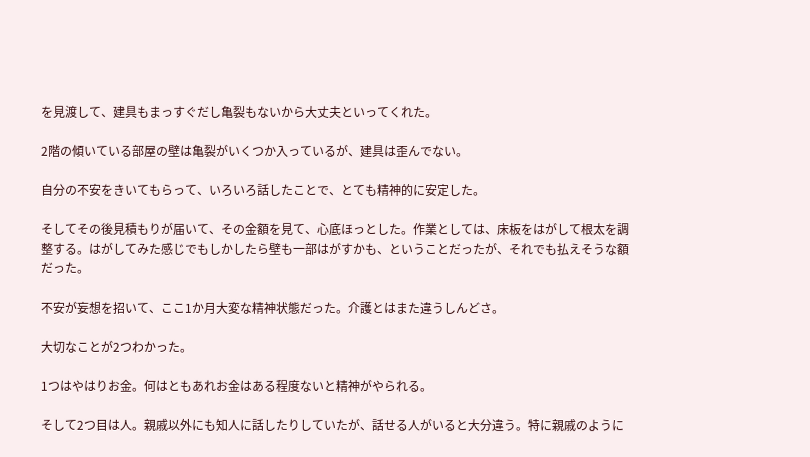を見渡して、建具もまっすぐだし亀裂もないから大丈夫といってくれた。

2階の傾いている部屋の壁は亀裂がいくつか入っているが、建具は歪んでない。

自分の不安をきいてもらって、いろいろ話したことで、とても精神的に安定した。

そしてその後見積もりが届いて、その金額を見て、心底ほっとした。作業としては、床板をはがして根太を調整する。はがしてみた感じでもしかしたら壁も一部はがすかも、ということだったが、それでも払えそうな額だった。

不安が妄想を招いて、ここ1か月大変な精神状態だった。介護とはまた違うしんどさ。

大切なことが2つわかった。

1つはやはりお金。何はともあれお金はある程度ないと精神がやられる。

そして2つ目は人。親戚以外にも知人に話したりしていたが、話せる人がいると大分違う。特に親戚のように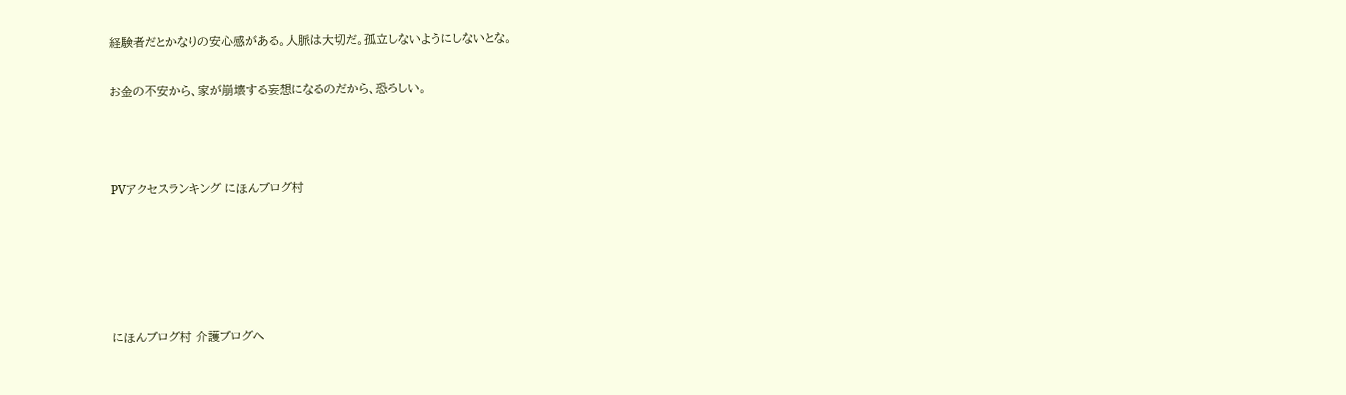経験者だとかなりの安心感がある。人脈は大切だ。孤立しないようにしないとな。

お金の不安から、家が崩壊する妄想になるのだから、恐ろしい。



PVアクセスランキング にほんブログ村





にほんブログ村 介護ブログへ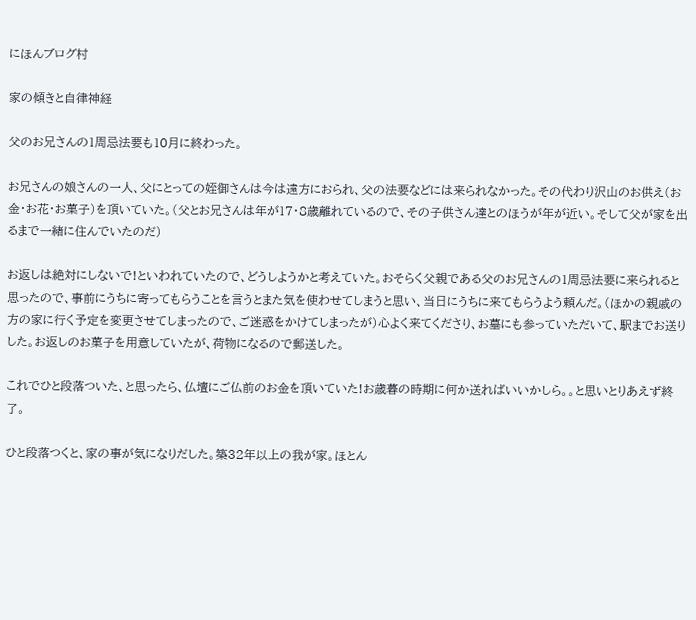にほんブログ村

家の傾きと自律神経

父のお兄さんの1周忌法要も10月に終わった。

お兄さんの娘さんの一人、父にとっての姪御さんは今は遠方におられ、父の法要などには来られなかった。その代わり沢山のお供え(お金・お花・お菓子)を頂いていた。(父とお兄さんは年が17・8歳離れているので、その子供さん達とのほうが年が近い。そして父が家を出るまで一緒に住んでいたのだ)

お返しは絶対にしないで!といわれていたので、どうしようかと考えていた。おそらく父親である父のお兄さんの1周忌法要に来られると思ったので、事前にうちに寄ってもらうことを言うとまた気を使わせてしまうと思い、当日にうちに来てもらうよう頼んだ。(ほかの親戚の方の家に行く予定を変更させてしまったので、ご迷惑をかけてしまったが)心よく来てくださり、お墓にも参っていただいて、駅までお送りした。お返しのお菓子を用意していたが、荷物になるので郵送した。

これでひと段落ついた、と思ったら、仏壇にご仏前のお金を頂いていた!お歳暮の時期に何か送ればいいかしら。。と思いとりあえず終了。

ひと段落つくと、家の事が気になりだした。築32年以上の我が家。ほとん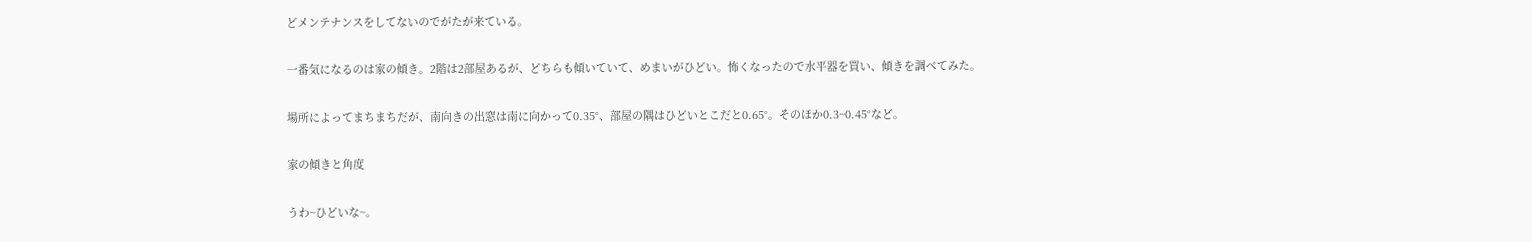どメンテナンスをしてないのでがたが来ている。

一番気になるのは家の傾き。2階は2部屋あるが、どちらも傾いていて、めまいがひどい。怖くなったので水平器を買い、傾きを調べてみた。

場所によってまちまちだが、南向きの出窓は南に向かって0.35°、部屋の隅はひどいとこだと0.65°。そのほか0.3~0.45°など。

家の傾きと角度

うわ~ひどいな~。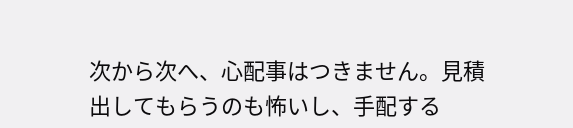次から次へ、心配事はつきません。見積出してもらうのも怖いし、手配する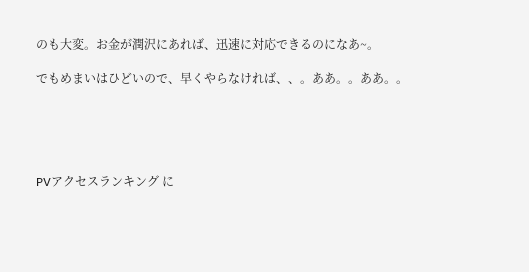のも大変。お金が潤沢にあれば、迅速に対応できるのになあ~。

でもめまいはひどいので、早くやらなければ、、。ああ。。ああ。。





PVアクセスランキング に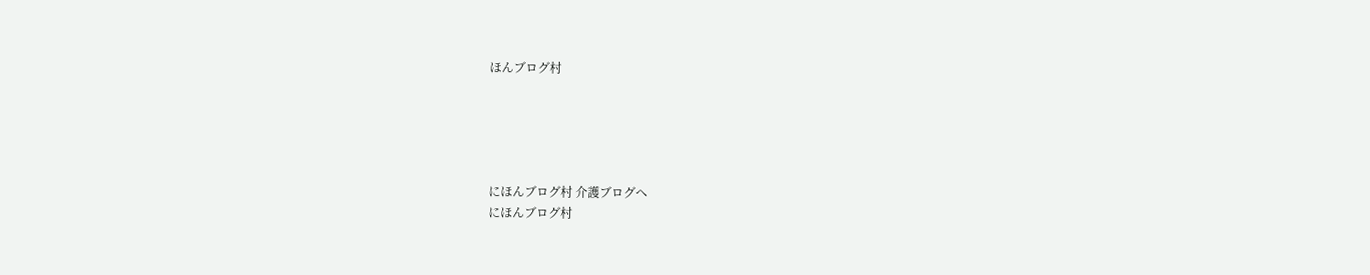ほんブログ村





にほんブログ村 介護ブログへ
にほんブログ村